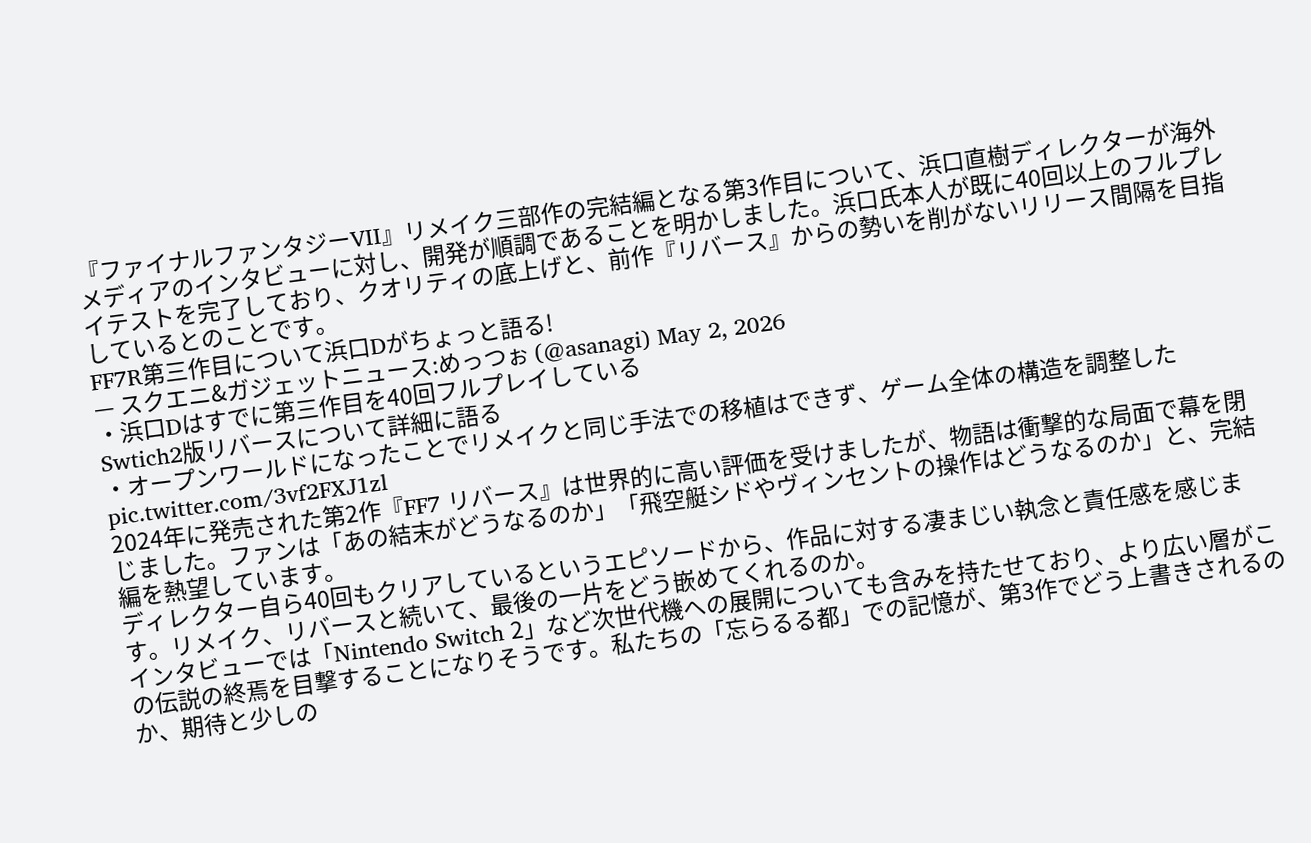『ファイナルファンタジーVII』リメイク三部作の完結編となる第3作目について、浜口直樹ディレクターが海外メディアのインタビューに対し、開発が順調であることを明かしました。浜口氏本人が既に40回以上のフルプレイテストを完了しており、クオリティの底上げと、前作『リバース』からの勢いを削がないリリース間隔を目指しているとのことです。
FF7R第三作目について浜口Dがちょっと語る!
— スクエニ&ガジェットニュース:めっつぉ (@asanagi) May 2, 2026
・浜口Dはすでに第三作目を40回フルプレイしている
Swtich2版リバースについて詳細に語る
・オープンワールドになったことでリメイクと同じ手法での移植はできず、ゲーム全体の構造を調整した pic.twitter.com/3vf2FXJ1zl
2024年に発売された第2作『FF7 リバース』は世界的に高い評価を受けましたが、物語は衝撃的な局面で幕を閉じました。ファンは「あの結末がどうなるのか」「飛空艇シドやヴィンセントの操作はどうなるのか」と、完結編を熱望しています。
ディレクター自ら40回もクリアしているというエピソードから、作品に対する凄まじい執念と責任感を感じます。リメイク、リバースと続いて、最後の一片をどう嵌めてくれるのか。
インタビューでは「Nintendo Switch 2」など次世代機への展開についても含みを持たせており、より広い層がこの伝説の終焉を目撃することになりそうです。私たちの「忘らるる都」での記憶が、第3作でどう上書きされるのか、期待と少しの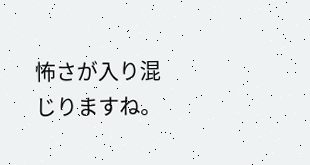怖さが入り混じりますね。